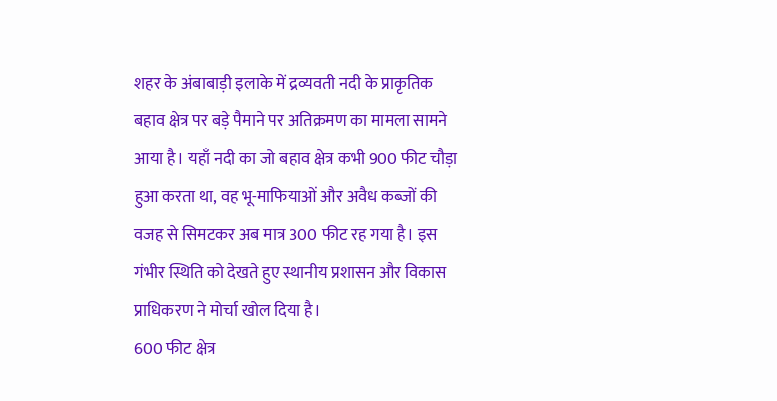शहर के अंबाबाड़ी इलाके में द्रव्यवती नदी के प्राकृतिक बहाव क्षेत्र पर बड़े पैमाने पर अतिक्रमण का मामला सामने आया है। यहाँ नदी का जो बहाव क्षेत्र कभी 900 फीट चौड़ा हुआ करता था, वह भू-माफियाओं और अवैध कब्जों की वजह से सिमटकर अब मात्र 300 फीट रह गया है। इस गंभीर स्थिति को देखते हुए स्थानीय प्रशासन और विकास प्राधिकरण ने मोर्चा खोल दिया है।
600 फीट क्षेत्र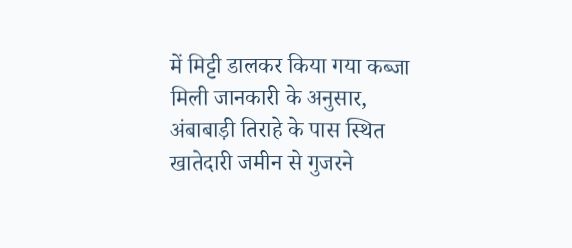में मिट्टी डालकर किया गया कब्जा
मिली जानकारी के अनुसार, अंबाबाड़ी तिराहे के पास स्थित खातेदारी जमीन से गुजरने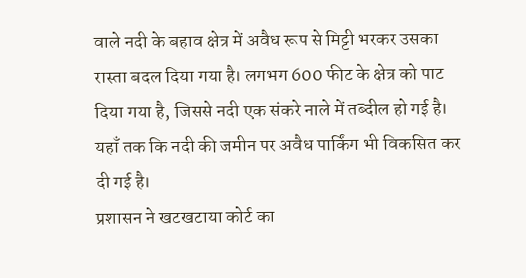वाले नदी के बहाव क्षेत्र में अवैध रूप से मिट्टी भरकर उसका रास्ता बदल दिया गया है। लगभग 600 फीट के क्षेत्र को पाट दिया गया है, जिससे नदी एक संकरे नाले में तब्दील हो गई है। यहाँ तक कि नदी की जमीन पर अवैध पार्किंग भी विकसित कर दी गई है।
प्रशासन ने खटखटाया कोर्ट का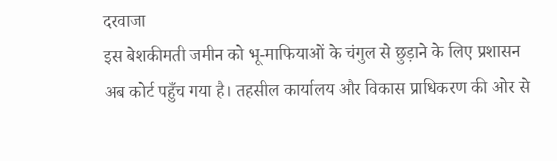दरवाजा
इस बेशकीमती जमीन को भू-माफियाओं के चंगुल से छुड़ाने के लिए प्रशासन अब कोर्ट पहुँच गया है। तहसील कार्यालय और विकास प्राधिकरण की ओर से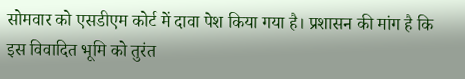सोमवार को एसडीएम कोर्ट में दावा पेश किया गया है। प्रशासन की मांग है कि इस विवादित भूमि को तुरंत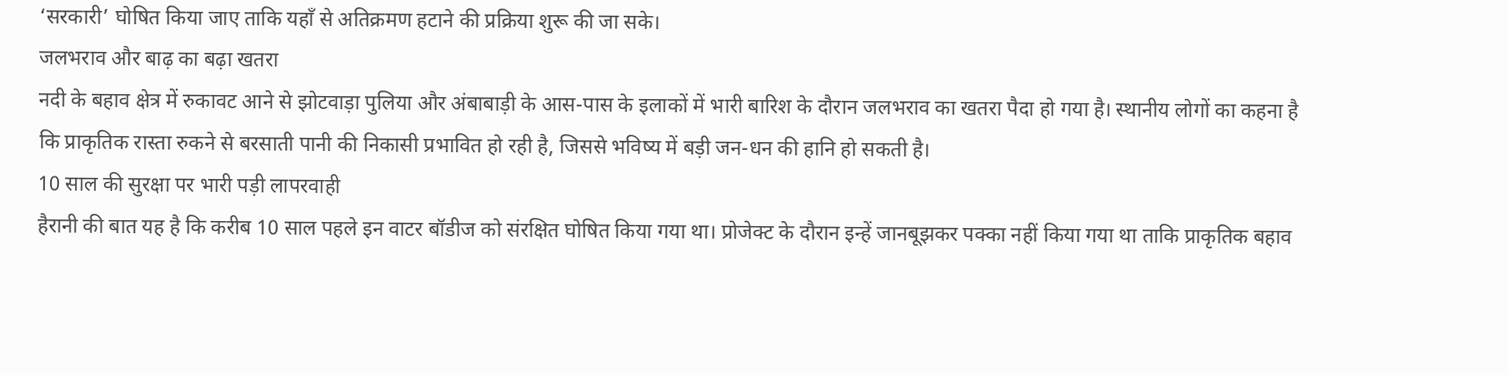‘सरकारी’ घोषित किया जाए ताकि यहाँ से अतिक्रमण हटाने की प्रक्रिया शुरू की जा सके।
जलभराव और बाढ़ का बढ़ा खतरा
नदी के बहाव क्षेत्र में रुकावट आने से झोटवाड़ा पुलिया और अंबाबाड़ी के आस-पास के इलाकों में भारी बारिश के दौरान जलभराव का खतरा पैदा हो गया है। स्थानीय लोगों का कहना है कि प्राकृतिक रास्ता रुकने से बरसाती पानी की निकासी प्रभावित हो रही है, जिससे भविष्य में बड़ी जन-धन की हानि हो सकती है।
10 साल की सुरक्षा पर भारी पड़ी लापरवाही
हैरानी की बात यह है कि करीब 10 साल पहले इन वाटर बॉडीज को संरक्षित घोषित किया गया था। प्रोजेक्ट के दौरान इन्हें जानबूझकर पक्का नहीं किया गया था ताकि प्राकृतिक बहाव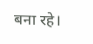बना रहे।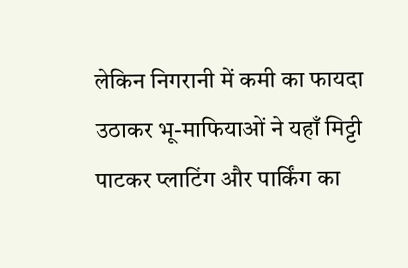लेकिन निगरानी में कमी का फायदा उठाकर भू-माफियाओं ने यहाँ मिट्टी पाटकर प्लाटिंग और पार्किंग का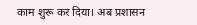काम शुरू कर दिया। अब प्रशासन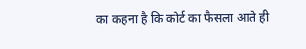का कहना है कि कोर्ट का फैसला आते ही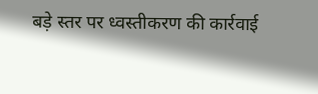बड़े स्तर पर ध्वस्तीकरण की कार्रवाई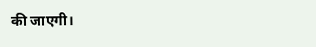की जाएगी।